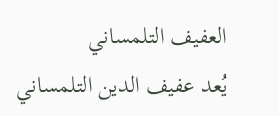العفيف التلمساني
يُعد عفيف الدين التلمساني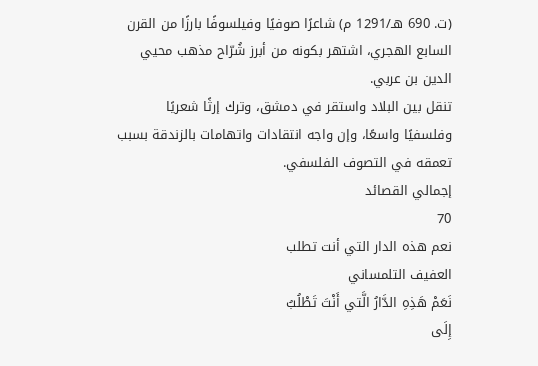(ت. 690 هـ/1291 م) شاعرًا صوفيًا وفيلسوفًا بارزًا من القرن السابع الهجري، اشتهر بكونه من أبرز شُرّاح مذهب محيي الدين بن عربي.
تنقل بين البلاد واستقر في دمشق، وترك إرثًا شعريًا وفلسفيًا واسعًا، وإن واجه انتقادات واتهامات بالزندقة بسبب تعمقه في التصوف الفلسفي.
إجمالي القصائد
70
نعم هذه الدار التي أنت تطلب
العفيف التلمساني
نَعَمْ هَذِهِ الدَّارُ الَّتي أَنْتَ تَطْلُبُ
إِلَى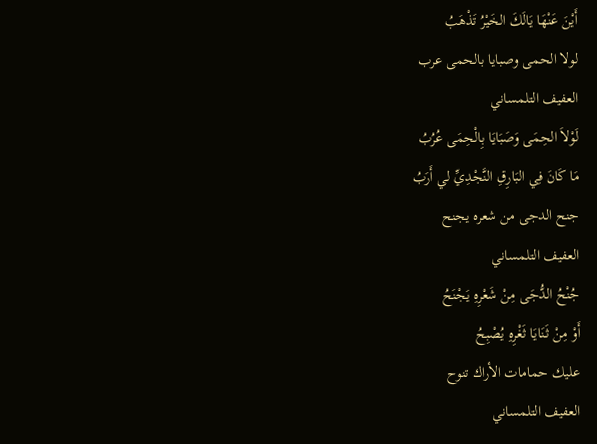أَيْنَ عَنْهَا يَالَكَ الخَيْرُ تَذْهَبُ
لولا الحمى وصبايا بالحمى عرب
العفيف التلمساني
لَوْلاَ الحِمَى وَصَبَايَا بِالْحِمَى عُرُبُ
مَا كَانَ فِي البَارِقِ النَّجْدِيِّ لي أَرَبُ
جنح الدجى من شعره يجنح
العفيف التلمساني
جُنْحُ الدُّجَى مِنْ شَعْرِهِ يَجْنَحُ
أَوْ مِنْ ثَنَايَا ثَغْرِهِ يُصْبِحُ
عليك حمامات الأراك تنوح
العفيف التلمساني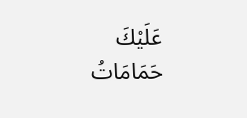عَلَيْكَ حَمَامَاتُ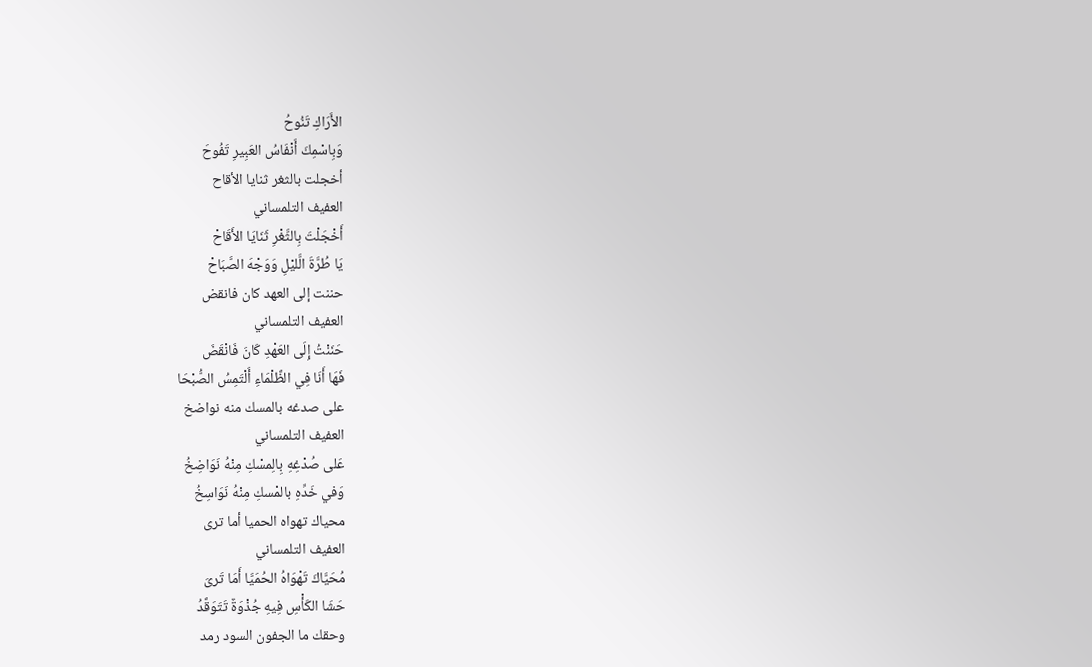الأَرَاكِ تَنُوحُ
وَبِاسْمِكَ أَنْفَاسُ العَبِيرِ تَفُوحَ
أخجلت بالثغر ثنايا الأقاح
العفيف التلمساني
أَخْجَلْتَ بِالثَّغْرِ ثَنَايَا الأَقَاحْ
يَا طُرَّةَ الَّليْلِ وَوَجْهَ الصَّبَاحْ
حننت إلى العهد كان فانقض
العفيف التلمساني
حَنَنْتُ إِلَى العَهْدِ كَانَ فَانْقَضَ
فَهَا أَنَا فِي الظَّلْمَاءِ أَلْتَمِسُ الصُّبْحَا
على صدغه بالمسك منه نواضخ
العفيف التلمساني
عَلى صُدْغِهِ بِالِمسْكِ مِنْهُ نَوَاضِخُ
وَفي خَدِّهِ بالمْسكِ مِنْهُ نَوَاسِخُ
محياك تهواه الحميا أما ترى
العفيف التلمساني
مُحَيَّاكَ تَهْوَاهُ الحُمَيَّا أَمَا تَرىَ
حَشَا الكَأْسِ فِيهِ جُذْوَةٌ تَتَوَقَّدُ
وحقك ما الجفون السود رمد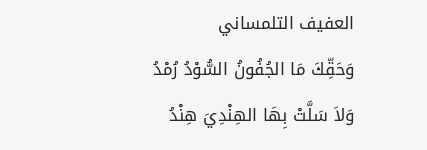العفيف التلمساني
وَحَقِّكَ مَا الجُفُونُ السُّوْدُ رُمْدُ
وَلاَ سَلَّتْ بِهَا الهِنْدِيَ هِنْدُ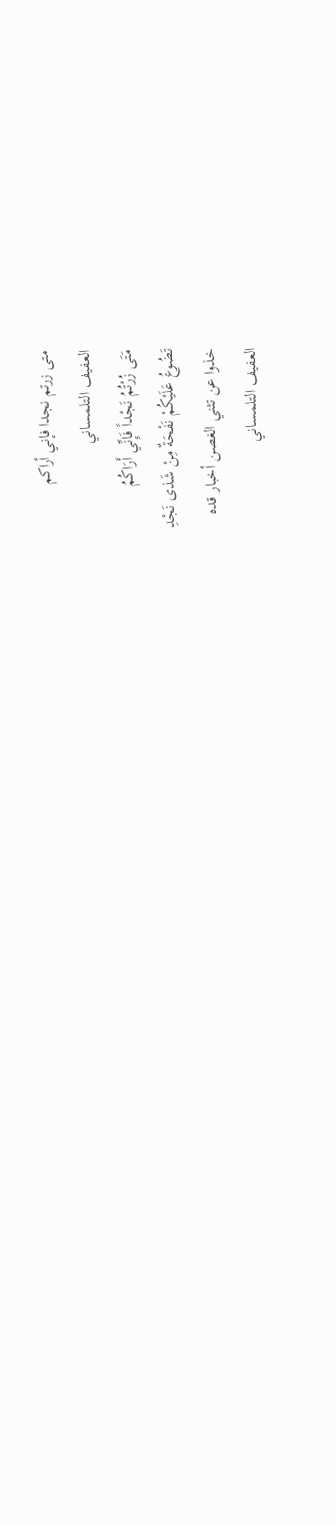متى زرتم نجدا فإني أراكم
العفيف التلمساني
مَتَى زُرْتُمُ نَجْداً فَإِنِّي أَرَاكُمُ
تَضُوعُ عَلَيْكُمْ نَفْحَةٌ مِنْ شَذى نَجْدِ
خذوا عن تثني الغصن أخبار قده
العفيف التلمساني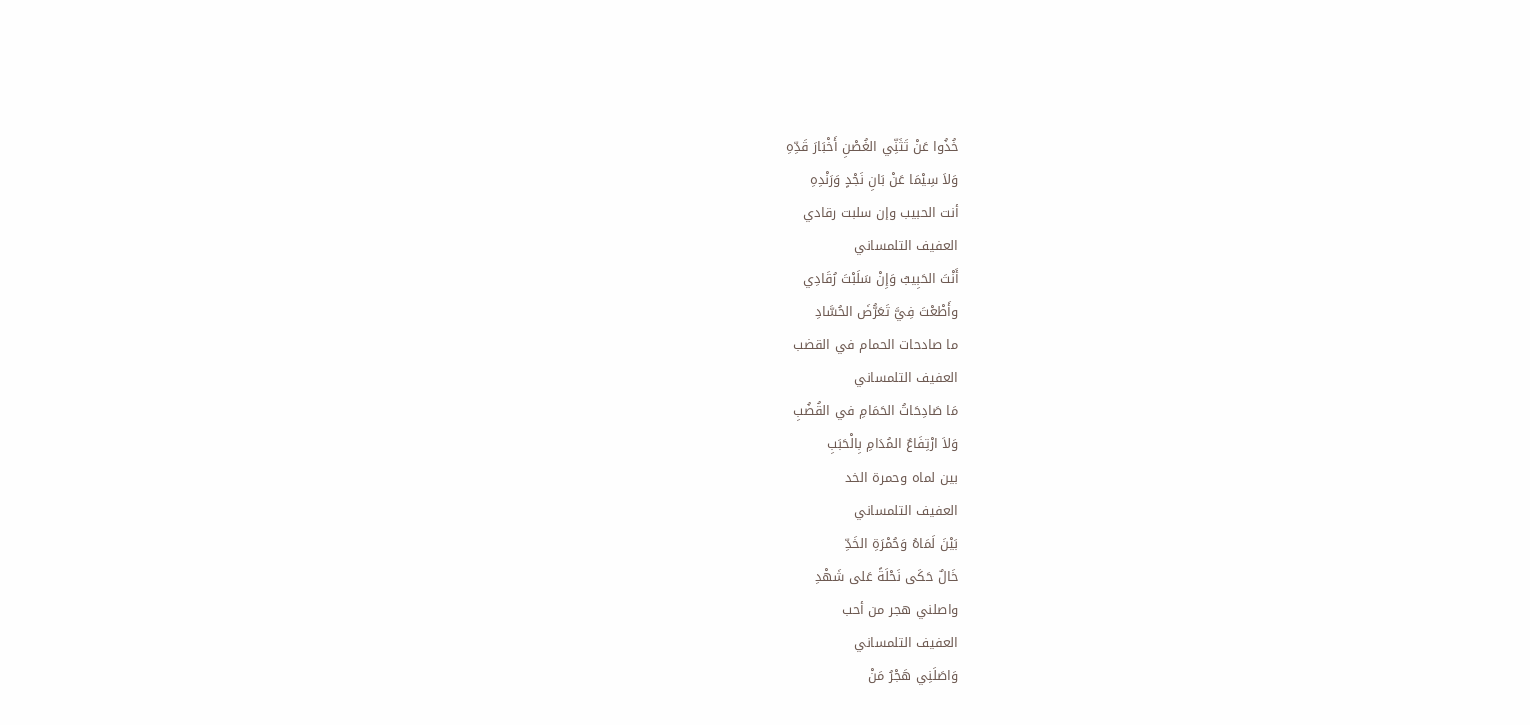خُذُوا عَنْ تَثَنِّي الغُصْنِ أَخْبَارَ قَدِّهِ
وَلاَ سِيْمَا عَنْ بَانِ نَجْدٍ وَرَنْدِهِ
أنت الحبيب وإن سلبت رقادي
العفيف التلمساني
أَنْتَ الحَبِيبُ وَإِنْ سَلَبْتَ رُقَادِي
وأَطْعْتَ فِيَّ تَعَرُّضَ الحُسَّادِ
ما صادحات الحمام في القضب
العفيف التلمساني
مَا صَادِحَاتُ الحَمَامِ في القُضُبِ
وَلاَ ارْتِفَاعٌ المُدَامِ بِالْحَبَبِ
بين لماه وحمرة الخد
العفيف التلمساني
بَيْنَ لَمَاهُ وَحُمْرَةِ الخَدِّ
خَالٌ حَكَى نَحْلَةً عَلى شَهْدِ
واصلني هجر من أحب
العفيف التلمساني
وَاصَلَنِي هَجْرُ مَنْ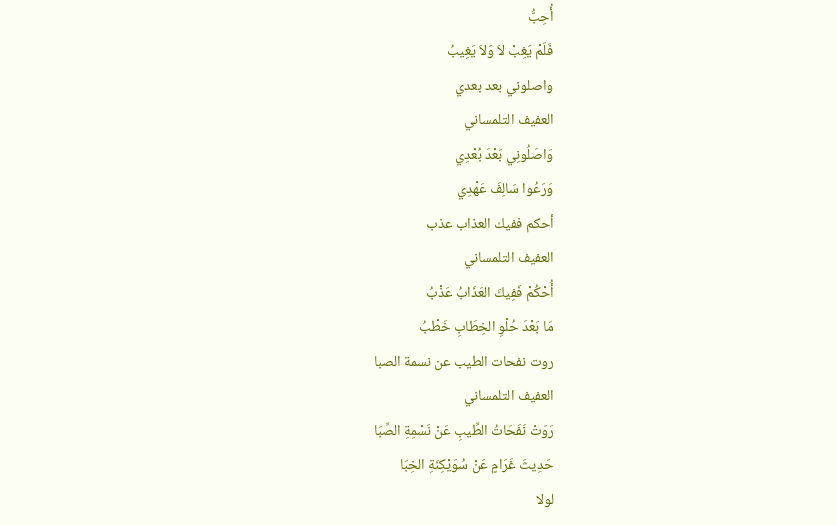أُحِبُّ
فَلَمْ يَغِبْ لاَ وَلاَ يَغِيبُ
واصلوني بعد بعدي
العفيف التلمساني
وَاصَلُونِي بَعْدَ بُعْدِي
وَرَعُوا سَالِفَ عَهْدِي
أحكم ففيك العذاب عذب
العفيف التلمساني
أُحْكُمْ فَفِيكَ العَذَابُ عَذْبُ
مَا بَعْدَ حُلْوِ الخِطَابِ خَطْبُ
روت نفحات الطيب عن نسمة الصبا
العفيف التلمساني
رَوَتْ نَفَحَاتُ الطِّيبِ عَنْ نَسْمِةِ الصِّبَا
حَدِيثَ غَرَامٍ عَنْ سُوَيْكِنَةِ الخِبَا
لولا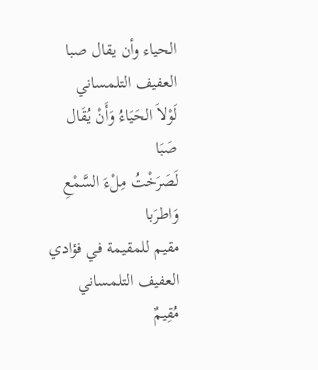الحياء وأن يقال صبا
العفيف التلمساني
لَوْلاَ الحَيَاءُ وَأَنْ يُقَال صَبَا
لَصَرَخْتُ مِلْءَ السَّمْعِ وَاطرَبا
مقيم للمقيمة في فؤادي
العفيف التلمساني
مُقِيمٌ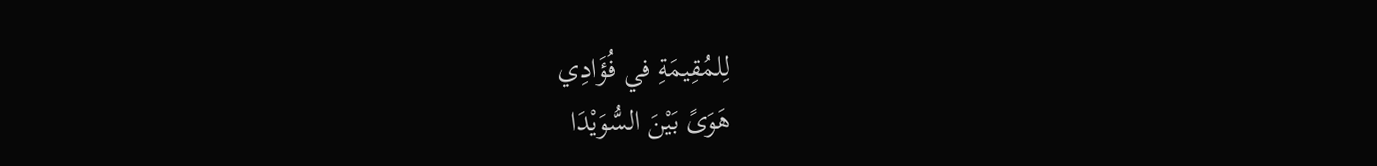لِلمُقِيمَةِ في فُؤَادِي
هَوَىً بَيْنَ السُّوَيْدَا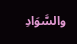والسَّوَادِ